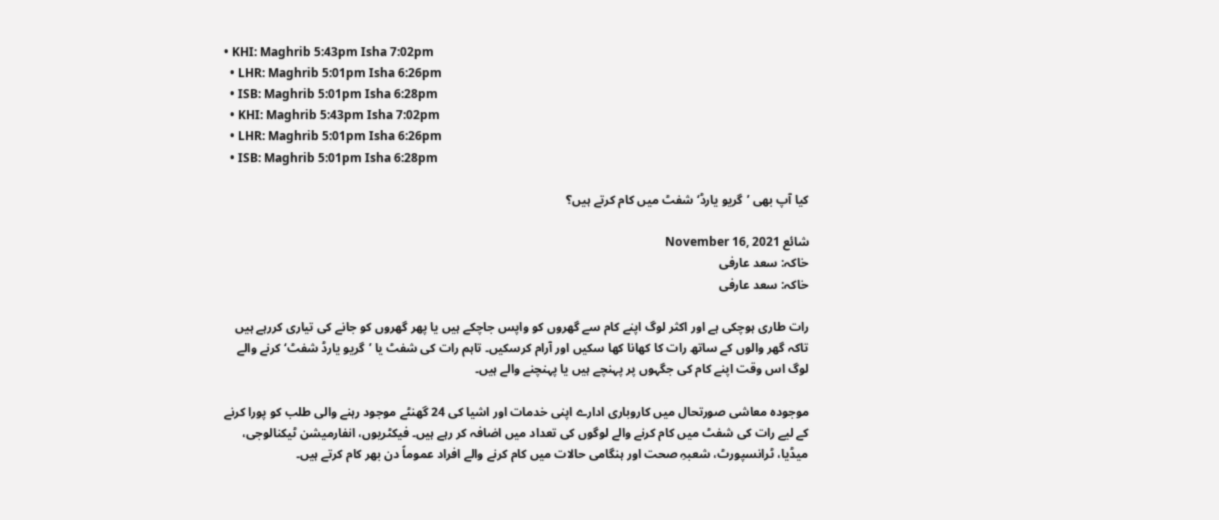• KHI: Maghrib 5:43pm Isha 7:02pm
  • LHR: Maghrib 5:01pm Isha 6:26pm
  • ISB: Maghrib 5:01pm Isha 6:28pm
  • KHI: Maghrib 5:43pm Isha 7:02pm
  • LHR: Maghrib 5:01pm Isha 6:26pm
  • ISB: Maghrib 5:01pm Isha 6:28pm

کیا آپ بھی ’گریو یارڈ‘ شفٹ میں کام کرتے ہیں؟

شائع November 16, 2021
خاکہ: سعد عارفی
خاکہ: سعد عارفی

رات طاری ہوچکی ہے اور اکثر لوگ اپنے کام سے گھروں کو واپس جاچکے ہیں یا پھر گھروں کو جانے کی تیاری کررہے ہیں تاکہ گھر والوں کے ساتھ رات کا کھانا کھا سکیں اور آرام کرسکیں۔ تاہم رات کی شفٹ یا ’گریو یارڈ شفٹ‘ کرنے والے لوگ اس وقت اپنے کام کی جگہوں پر پہنچے ہیں یا پہنچنے والے ہیں۔

موجودہ معاشی صورتحال میں کاروباری ادارے اپنی خدمات اور اشیا کی 24 گھنٹے موجود رہنے والی طلب کو پورا کرنے کے لیے رات کی شفٹ میں کام کرنے والے لوگوں کی تعداد میں اضافہ کر رہے ہیں۔ فیکٹریوں، انفارمیشن ٹیکنالوجی، میڈیا، ٹرانسپورٹ، شعبہِ صحت اور ہنگامی حالات میں کام کرنے والے افراد عموماً دن بھر کام کرتے ہیں۔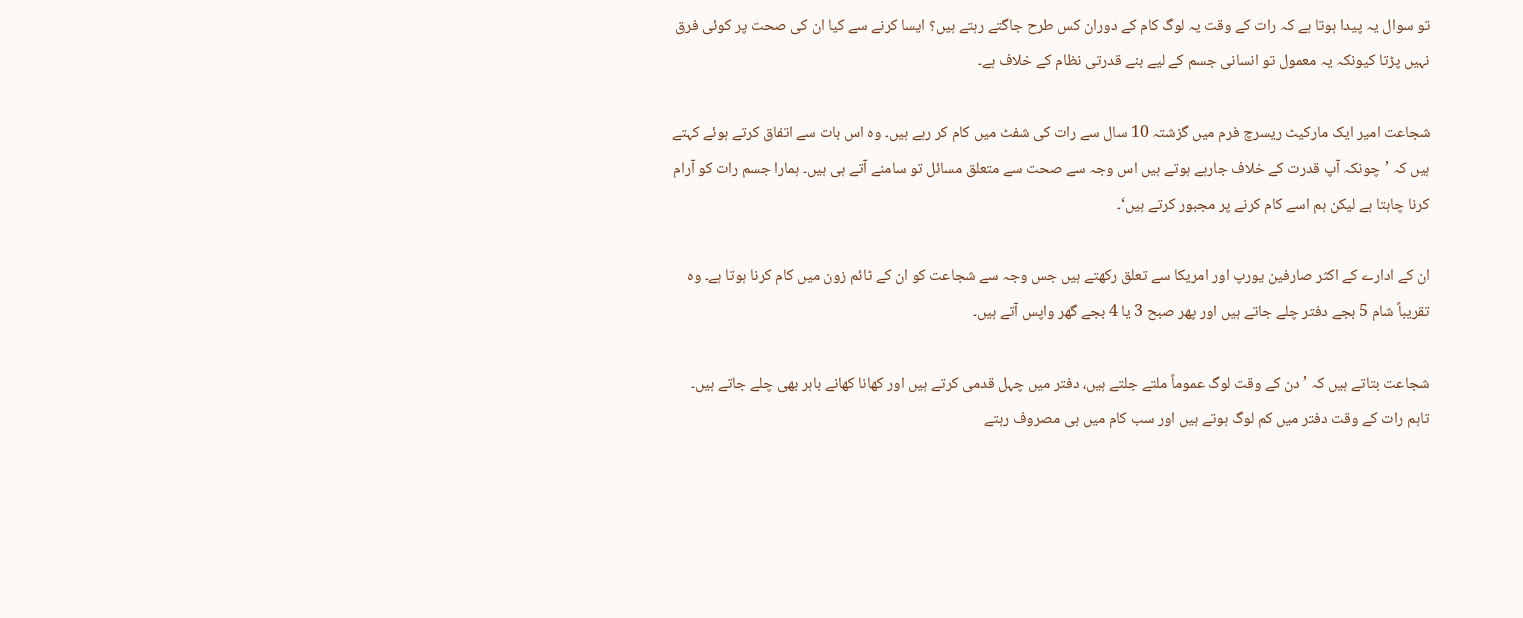تو سوال یہ پیدا ہوتا ہے کہ رات کے وقت یہ لوگ کام کے دوران کس طرح جاگتے رہتے ہیں؟ ایسا کرنے سے کیا ان کی صحت پر کوئی فرق نہیں پڑتا کیونکہ یہ معمول تو انسانی جسم کے لیے بنے قدرتی نظام کے خلاف ہے۔

شجاعت امیر ایک مارکیٹ ریسرچ فرم میں گزشتہ 10 سال سے رات کی شفٹ میں کام کر رہے ہیں۔ وہ اس بات سے اتفاق کرتے ہوئے کہتے ہیں کہ ’چونکہ آپ قدرت کے خلاف جارہے ہوتے ہیں اس وجہ سے صحت سے متعلق مسائل تو سامنے آتے ہی ہیں۔ ہمارا جسم رات کو آرام کرنا چاہتا ہے لیکن ہم اسے کام کرنے پر مجبور کرتے ہیں‘۔

ان کے ادارے کے اکثر صارفین یورپ اور امریکا سے تعلق رکھتے ہیں جس وجہ سے شجاعت کو ان کے ٹائم زون میں کام کرنا ہوتا ہے۔ وہ تقریباً شام 5 بجے دفتر چلے جاتے ہیں اور پھر صبح 3 یا 4 بجے گھر واپس آتے ہیں۔

شجاعت بتاتے ہیں کہ ’دن کے وقت لوگ عموماً ملتے جلتے ہیں، دفتر میں چہل قدمی کرتے ہیں اور کھانا کھانے باہر بھی چلے جاتے ہیں۔ تاہم رات کے وقت دفتر میں کم لوگ ہوتے ہیں اور سب کام میں ہی مصروف رہتے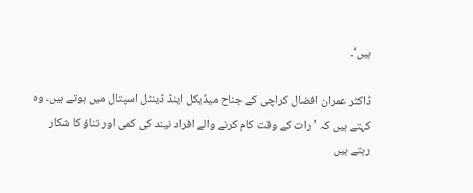ہیں‘۔

ڈاکٹر عمران افضال کراچی کے جناح میڈیکل اینڈ ڈینٹل اسپتال میں ہوتے ہیں۔ وہ کہتے ہیں کہ ’رات کے وقت کام کرنے والے افراد نیند کی کمی اور تناؤ کا شکار رہتے ہیں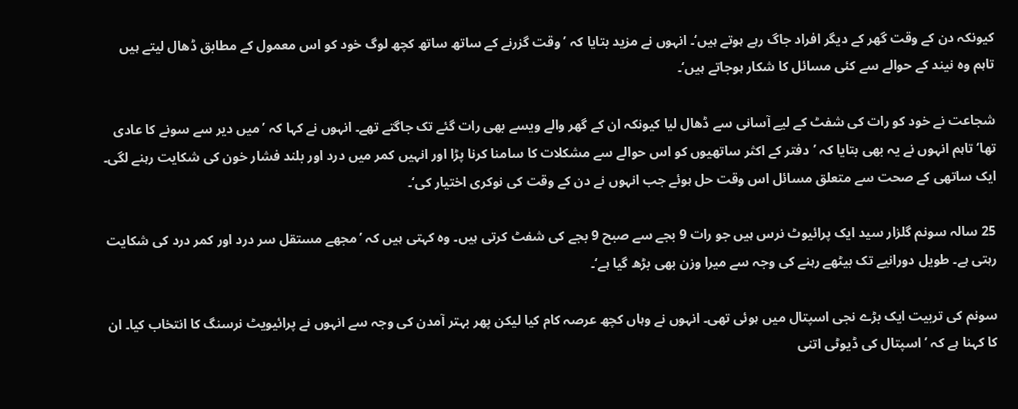کیونکہ دن کے وقت گھر کے دیگر افراد جاگ رہے ہوتے ہیں‘۔ انہوں نے مزید بتایا کہ ’وقت گزرنے کے ساتھ ساتھ کچھ لوگ خود کو اس معمول کے مطابق ڈھال لیتے ہیں تاہم وہ نیند کے حوالے سے کئی مسائل کا شکار ہوجاتے ہیں‘۔

شجاعت نے خود کو رات کی شفٹ کے لیے آسانی سے ڈھال لیا کیونکہ ان کے گھر والے ویسے بھی رات گئے تک جاگتے تھے۔ انہوں نے کہا کہ ’میں دیر سے سونے کا عادی تھا‘ تاہم انہوں نے یہ بھی بتایا کہ ’دفتر کے اکثر ساتھیوں کو اس حوالے سے مشکلات کا سامنا کرنا پڑا اور انہیں کمر میں درد اور بلند فشار خون کی شکایت رہنے لگی۔ ایک ساتھی کے صحت سے متعلق مسائل اس وقت حل ہوئے جب انہوں نے دن کے وقت کی نوکری اختیار کی‘۔

25 سالہ سونم گلزار سید ایک پرائیوٹ نرس ہیں جو رات 9 بجے سے صبح 9 بجے کی شفٹ کرتی ہیں۔ وہ کہتی ہیں کہ ’مجھے مستقل سر درد اور کمر درد کی شکایت رہتی ہے۔ طویل دورانیے تک بیٹھے رہنے کی وجہ سے میرا وزن بھی بڑھ گیا ہے‘۔

سونم کی تربیت ایک بڑے نجی اسپتال میں ہوئی تھی۔ انہوں نے وہاں کچھ عرصہ کام کیا لیکن پھر بہتر آمدن کی وجہ سے انہوں نے پرائیویٹ نرسنگ کا انتخاب کیا۔ ان کا کہنا ہے کہ ’اسپتال کی ڈیوٹی اتنی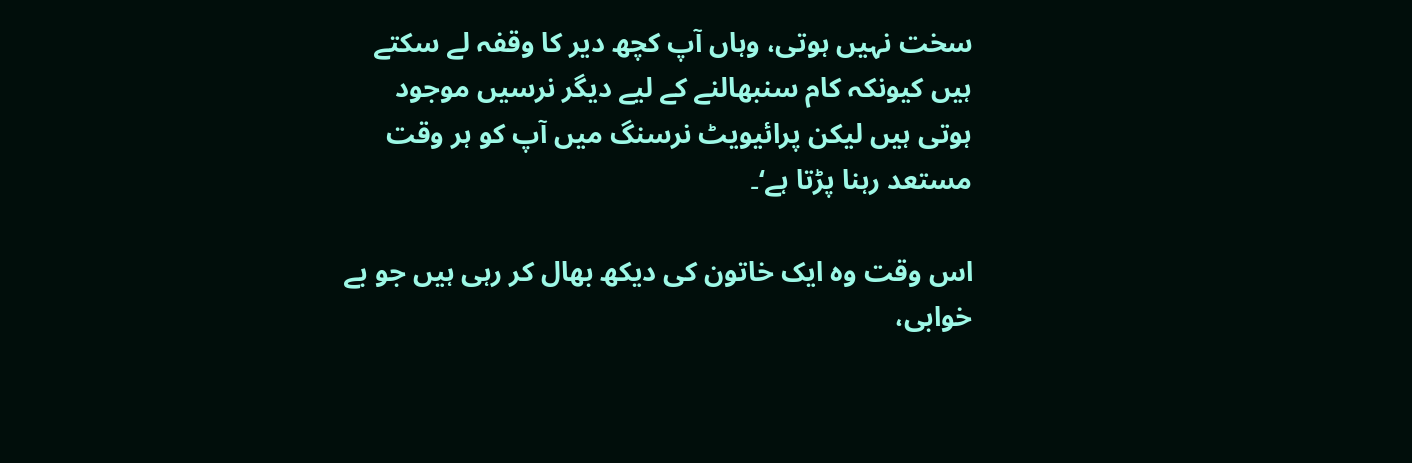سخت نہیں ہوتی، وہاں آپ کچھ دیر کا وقفہ لے سکتے ہیں کیونکہ کام سنبھالنے کے لیے دیگر نرسیں موجود ہوتی ہیں لیکن پرائیویٹ نرسنگ میں آپ کو ہر وقت مستعد رہنا پڑتا ہے‘۔

اس وقت وہ ایک خاتون کی دیکھ بھال کر رہی ہیں جو بے خوابی،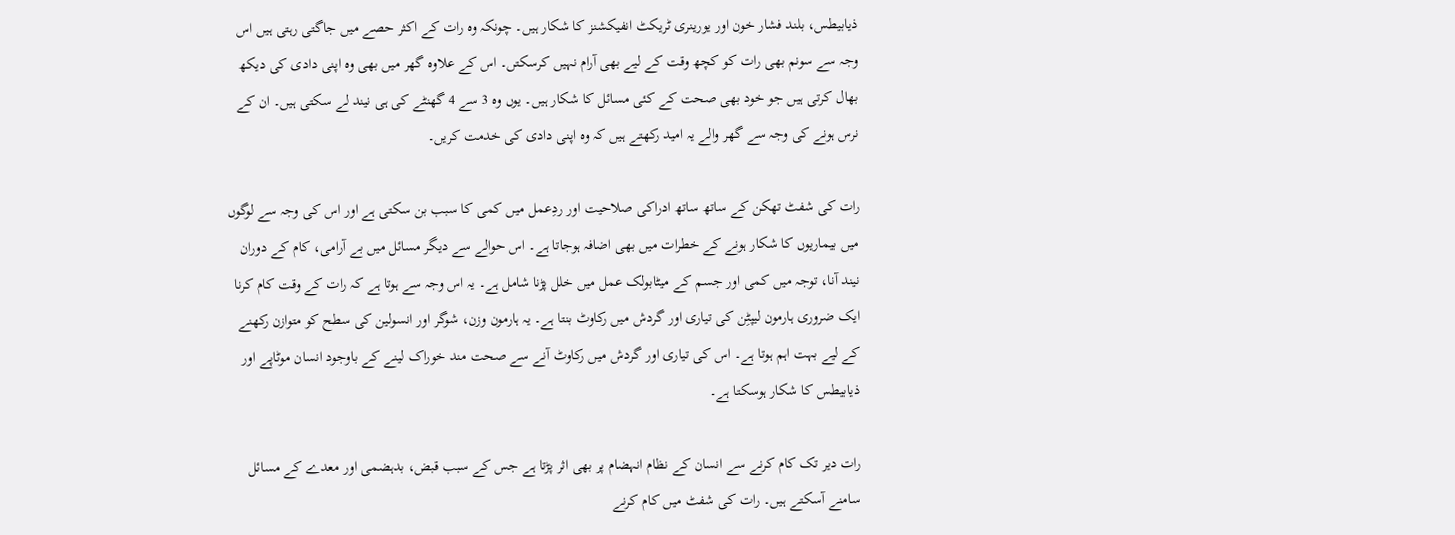ذیابیطس، بلند فشار خون اور یورینری ٹریکٹ انفیکشنز کا شکار ہیں۔ چونکہ وہ رات کے اکثر حصے میں جاگتی رہتی ہیں اس وجہ سے سونم بھی رات کو کچھ وقت کے لیے بھی آرام نہیں کرسکتں۔ اس کے علاوہ گھر میں بھی وہ اپنی دادی کی دیکھ بھال کرتی ہیں جو خود بھی صحت کے کئی مسائل کا شکار ہیں۔ یوں وہ 3 سے 4 گھنٹے کی ہی نیند لے سکتی ہیں۔ ان کے نرس ہونے کی وجہ سے گھر والے یہ امید رکھتے ہیں کہ وہ اپنی دادی کی خدمت کریں۔

رات کی شفٹ تھکن کے ساتھ ساتھ ادراکی صلاحیت اور ردِعمل میں کمی کا سبب بن سکتی ہے اور اس کی وجہ سے لوگوں میں بیماریوں کا شکار ہونے کے خطرات میں بھی اضافہ ہوجاتا ہے۔ اس حوالے سے دیگر مسائل میں بے آرامی، کام کے دوران نیند آنا، توجہ میں کمی اور جسم کے میٹابولک عمل میں خلل پڑنا شامل ہے۔ یہ اس وجہ سے ہوتا ہے کہ رات کے وقت کام کرنا ایک ضروری ہارمون لیپٹِن کی تیاری اور گردش میں رکاوٹ بنتا ہے۔ یہ ہارمون وزن، شوگر اور انسولین کی سطح کو متوازن رکھنے کے لیے بہت اہم ہوتا ہے۔ اس کی تیاری اور گردش میں رکاوٹ آنے سے صحت مند خوراک لینے کے باوجود انسان موٹاپے اور ذیابیطس کا شکار ہوسکتا ہے۔

رات دیر تک کام کرنے سے انسان کے نظام انہضام پر بھی اثر پڑتا ہے جس کے سبب قبض، بدہضمی اور معدے کے مسائل سامنے آسکتے ہیں۔ رات کی شفٹ میں کام کرنے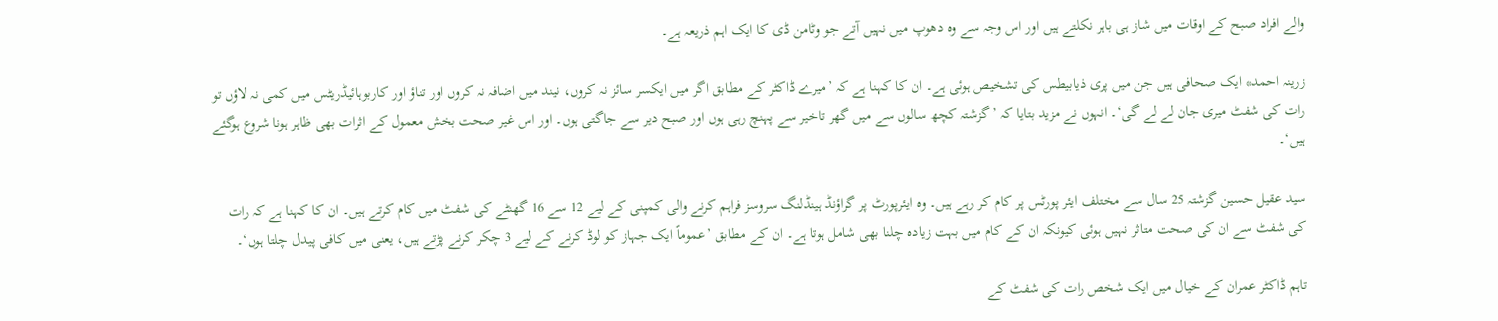والے افراد صبح کے اوقات میں شاز ہی باہر نکلتے ہیں اور اس وجہ سے وہ دھوپ میں نہیں آتے جو وٹامن ڈی کا ایک اہم ذریعہ ہے۔

زرینہ احمد* ایک صحافی ہیں جن میں پری ذیابیطس کی تشخیص ہوئی ہے۔ ان کا کہنا ہے کہ ’میرے ڈاکٹر کے مطابق اگر میں ایکسر سائز نہ کروں، نیند میں اضافہ نہ کروں اور تناؤ اور کاربوہائیڈریٹس میں کمی نہ لاؤں تو رات کی شفٹ میری جان لے لے گی‘۔ انہوں نے مزید بتایا کہ ’گزشتہ کچھ سالوں سے میں گھر تاخیر سے پہنچ رہی ہوں اور صبح دیر سے جاگتی ہوں۔ اور اس غیر صحت بخش معمول کے اثرات بھی ظاہر ہونا شروع ہوگئے ہیں‘۔

سید عقیل حسین گزشتہ 25 سال سے مختلف ایئر پورٹس پر کام کر رہے ہیں۔ وہ ایئرپورٹ پر گراؤنڈ ہینڈلنگ سروسز فراہم کرنے والی کمپنی کے لیے 12 سے 16 گھنٹے کی شفٹ میں کام کرتے ہیں۔ ان کا کہنا ہے کہ رات کی شفٹ سے ان کی صحت متاثر نہیں ہوئی کیونکہ ان کے کام میں بہت زیادہ چلنا بھی شامل ہوتا ہے۔ ان کے مطابق ’عموماً ایک جہاز کو لوڈ کرنے کے لیے 3 چکر کرنے پڑتے ہیں، یعنی میں کافی پیدل چلتا ہوں‘۔

تاہم ڈاکٹر عمران کے خیال میں ایک شخص رات کی شفٹ کے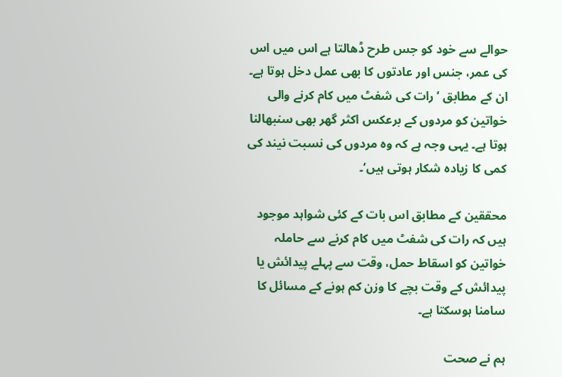حوالے سے خود کو جس طرح ڈھالتا ہے اس میں اس کی عمر، جنس اور عادتوں کا بھی عمل دخل ہوتا ہے۔ ان کے مطابق ’رات کی شفٹ میں کام کرنے والی خواتین کو مردوں کے برعکس اکثر گھر بھی سنبھالنا ہوتا ہے۔ یہی وجہ ہے کہ وہ مردوں کی نسبت نیند کی کمی کا زیادہ شکار ہوتی ہیں‘۔

محققین کے مطابق اس بات کے کئی شواہد موجود ہیں کہ رات کی شفٹ میں کام کرنے سے حاملہ خواتین کو اسقاط حمل، وقت سے پہلے پیدائش یا پیدائش کے وقت بچے کا وزن کم ہونے کے مسائل کا سامنا ہوسکتا ہے۔

ہم نے صحت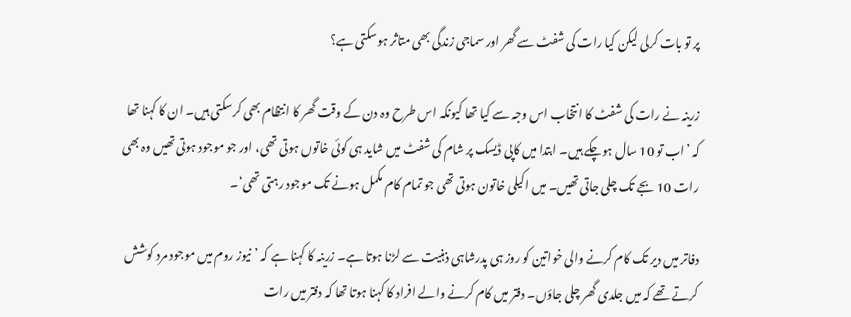پر تو بات کرلی لیکن کیا رات کی شفٹ سے گھر اور سماجی زندگی بھی متاثر ہوسکتی ہے؟

زرینہ نے رات کی شفٹ کا انتخاب اس وجہ سے کیا تھا کیونکہ اس طرح وہ دن کے وقت گھر کا انتظام بھی کرسکتی ہیں۔ ان کا کہنا تھا کہ ’اب تو 10 سال ہوچکے ہیں۔ ابتدا میں کاپی ڈیسک پر شام کی شفٹ میں شاید ہی کوئی خاتوں ہوتی تھی، اور جو موجود ہوتی تھیں وہ بھی رات 10 بجے تک چلی جاتی تھیں۔ میں اکیلی خاتون ہوتی تھی جو تمام کام مکمل ہونے تک موجود رہتی تھی‘۔

دفاتر میں دیر تک کام کرنے والی خواتین کو روز ہی پدرشاہی ذہنیت سے لڑنا ہوتا ہے۔ زرینہ کا کہنا ہے کہ ’نیوز روم میں موجود مرد کوشش کرتے تھے کہ میں جلدی گھر چلی جاؤں۔ دفتر میں کام کرنے والے افراد کا کہنا ہوتا تھا کہ دفتر میں رات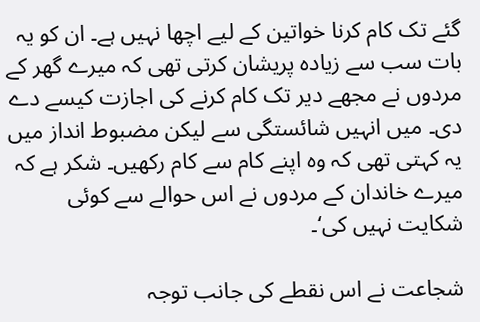گئے تک کام کرنا خواتین کے لیے اچھا نہیں ہے۔ ان کو یہ بات سب سے زیادہ پریشان کرتی تھی کہ میرے گھر کے مردوں نے مجھے دیر تک کام کرنے کی اجازت کیسے دے دی۔ میں انہیں شائستگی سے لیکن مضبوط انداز میں یہ کہتی تھی کہ وہ اپنے کام سے کام رکھیں۔ شکر ہے کہ میرے خاندان کے مردوں نے اس حوالے سے کوئی شکایت نہیں کی‘۔

شجاعت نے اس نقطے کی جانب توجہ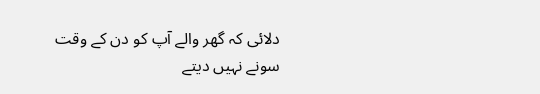دلائی کہ گھر والے آپ کو دن کے وقت سونے نہیں دیتے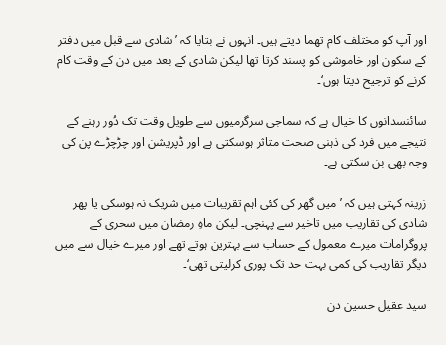اور آپ کو مختلف کام تھما دیتے ہیں۔ انہوں نے بتایا کہ ’شادی سے قبل میں دفتر کے سکون اور خاموشی کو پسند کرتا تھا لیکن شادی کے بعد میں دن کے وقت کام کرنے کو ترجیح دیتا ہوں‘۔

سائنسدانوں کا خیال ہے کہ سماجی سرگرمیوں سے طویل وقت تک دُور رہنے کے نتیجے میں فرد کی ذہنی صحت متاثر ہوسکتی ہے اور ڈپریشن اور چڑچڑے پن کی وجہ بھی بن سکتی ہے۔

زرینہ کہتی ہیں کہ ’میں گھر کی کئی اہم تقریبات میں شریک نہ ہوسکی یا پھر شادی کی تقاریب میں تاخیر سے پہنچی۔ لیکن ماہِ رمضان میں سحری کے پروگرامات میرے معمول کے حساب سے بہترین ہوتے تھے اور میرے خیال سے میں دیگر تقاریب کی کمی بہت حد تک پوری کرلیتی تھی‘۔

سید عقیل حسین دن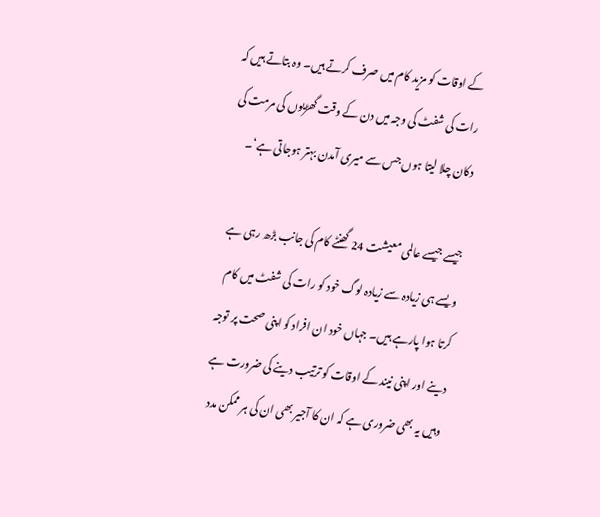کے اوقات کو مزید کام میں صرف کرتے ہیں۔ وہ بتاتے ہیں کہ رات کی شفٹ کی وجہ میں دن کے وقت گھڑیوں کی مرمت کی دکان چلا لیتا ہوں جس سے میری آمدن بہتر ہوجاتی ہے‘۔

جیسے جیسے عالمی معیشت 24 گھنٹے کام کی جانب بڑھ رہی ہے ویسے ہی زیادہ سے زیادہ لوگ خود کو رات کی شفٹ میں کام کرتا ہوا پارہے ہیں۔ جہاں خود ان افراد کو اپنی صحت پر توجہ دینے اور اپنی نیند کے اوقات کو ترتیب دینے کی ضرورت ہے وہیں یہ بھی ضروری ہے کہ ان کا آجیر بھی ان کی ہر ممکن مدد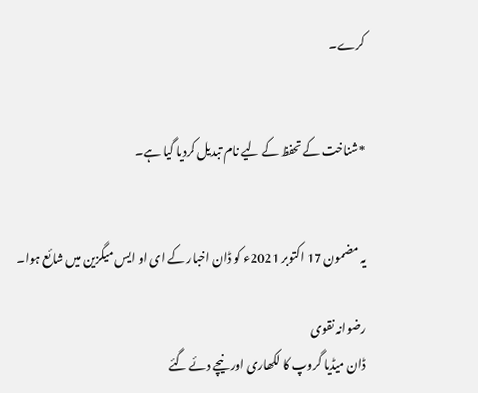کرے۔


*شناخت کے تحفظ کے لیے نام تبدیل کردیا گیا ہے۔


یہ مضمون 17 اکتوبر 2021ء کو ڈان اخبار کے ای او ایس میگزین میں شائع ہوا۔

رضوانہ نقوی
ڈان میڈیا گروپ کا لکھاری اور نیچے دئے گئے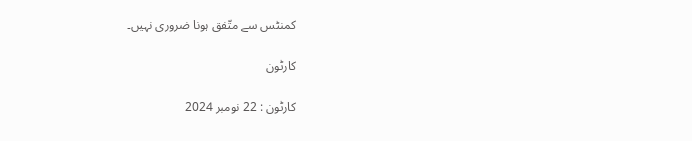کمنٹس سے متّفق ہونا ضروری نہیں۔

کارٹون

کارٹون : 22 نومبر 2024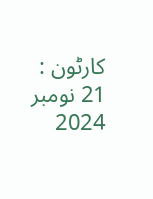کارٹون : 21 نومبر 2024